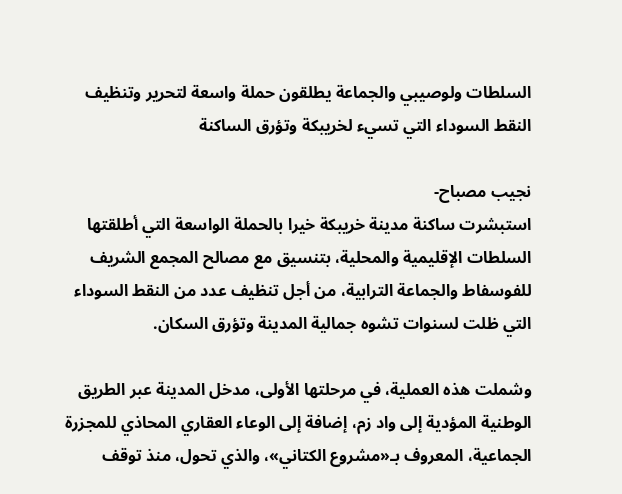السلطات ولوصيبي والجماعة يطلقون حملة واسعة لتحرير وتنظيف النقط السوداء التي تسيء لخريبكة وتؤرق الساكنة

نجيب مصباح-
استبشرت ساكنة مدينة خريبكة خيرا بالحملة الواسعة التي أطلقتها السلطات الإقليمية والمحلية، بتنسيق مع مصالح المجمع الشريف للفوسفاط والجماعة الترابية، من أجل تنظيف عدد من النقط السوداء التي ظلت لسنوات تشوه جمالية المدينة وتؤرق السكان.

وشملت هذه العملية، في مرحلتها الأولى، مدخل المدينة عبر الطريق الوطنية المؤدية إلى واد زم، إضافة إلى الوعاء العقاري المحاذي للمجزرة الجماعية، المعروف بـ«مشروع الكتاني»، والذي تحول، منذ توقف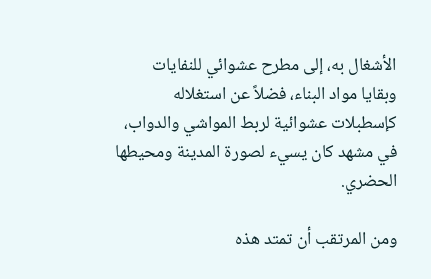الأشغال به، إلى مطرح عشوائي للنفايات وبقايا مواد البناء، فضلاً عن استغلاله كإسطبلات عشوائية لربط المواشي والدواب، في مشهد كان يسيء لصورة المدينة ومحيطها الحضري.

ومن المرتقب أن تمتد هذه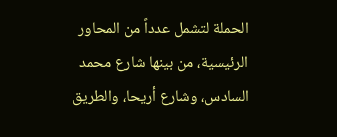الحملة لتشمل عدداً من المحاور الرئيسية، من بينها شارع محمد السادس، وشارع أريحا، والطريق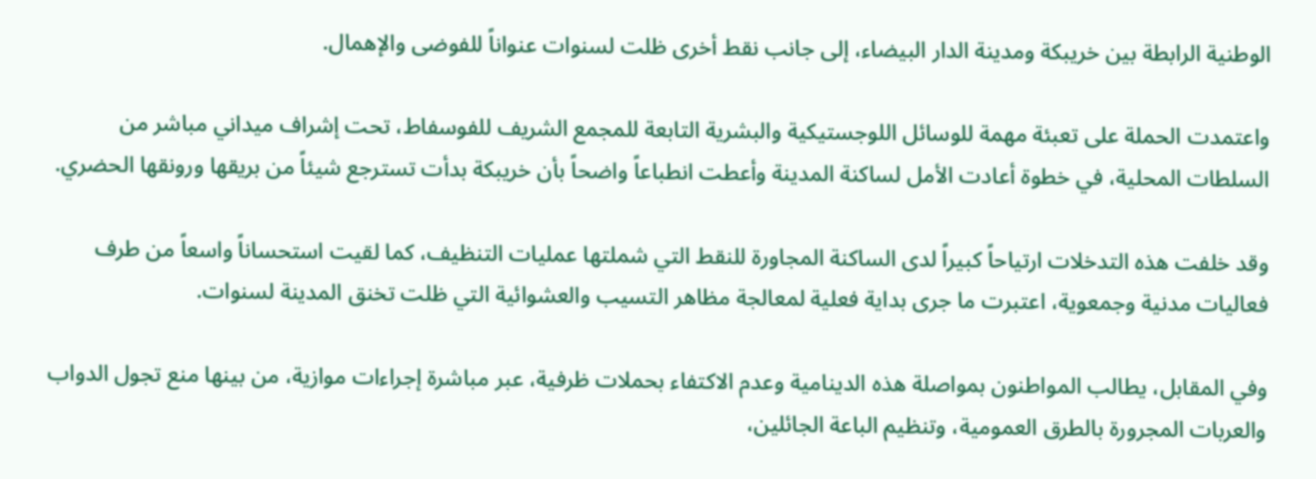الوطنية الرابطة بين خريبكة ومدينة الدار البيضاء، إلى جانب نقط أخرى ظلت لسنوات عنواناً للفوضى والإهمال.

واعتمدت الحملة على تعبئة مهمة للوسائل اللوجستيكية والبشرية التابعة للمجمع الشريف للفوسفاط، تحت إشراف ميداني مباشر من السلطات المحلية، في خطوة أعادت الأمل لساكنة المدينة وأعطت انطباعاً واضحاً بأن خريبكة بدأت تسترجع شيئاً من بريقها ورونقها الحضري.

وقد خلفت هذه التدخلات ارتياحاً كبيراً لدى الساكنة المجاورة للنقط التي شملتها عمليات التنظيف، كما لقيت استحساناً واسعاً من طرف فعاليات مدنية وجمعوية، اعتبرت ما جرى بداية فعلية لمعالجة مظاهر التسيب والعشوائية التي ظلت تخنق المدينة لسنوات.

وفي المقابل، يطالب المواطنون بمواصلة هذه الدينامية وعدم الاكتفاء بحملات ظرفية، عبر مباشرة إجراءات موازية، من بينها منع تجول الدواب والعربات المجرورة بالطرق العمومية، وتنظيم الباعة الجائلين،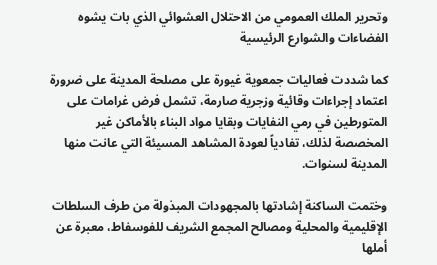وتحرير الملك العمومي من الاحتلال العشوائي الذي بات يشوه الفضاءات والشوارع الرئيسية

كما شددت فعاليات جمعوية غيورة على مصلحة المدينة على ضرورة اعتماد إجراءات وقائية وزجرية صارمة، تشمل فرض غرامات على المتورطين في رمي النفايات وبقايا مواد البناء بالأماكن غير المخصصة لذلك، تفادياً لعودة المشاهد المسيئة التي عانت منها المدينة لسنوات.

وختمت الساكنة إشادتها بالمجهودات المبذولة من طرف السلطات الإقليمية والمحلية ومصالح المجمع الشريف للفوسفاط، معبرة عن أملها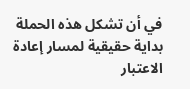في أن تشكل هذه الحملة بداية حقيقية لمسار إعادة الاعتبار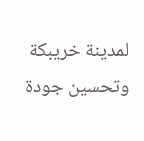لمدينة خريبكة وتحسين جودة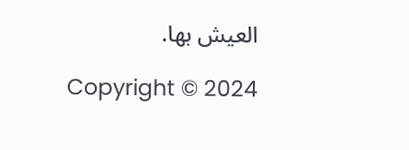العيش بها.

Copyright © 2024